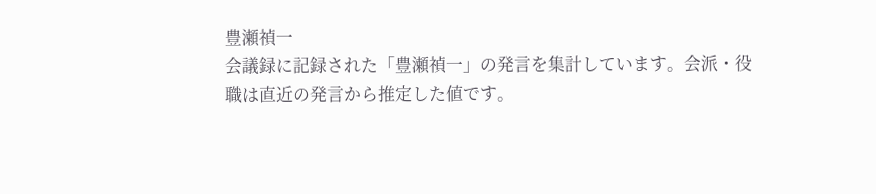豊瀬禎一
会議録に記録された「豊瀬禎一」の発言を集計しています。会派・役職は直近の発言から推定した値です。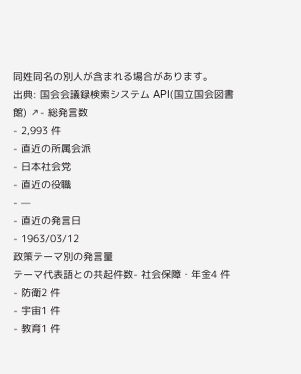同姓同名の別人が含まれる場合があります。
出典: 国会会議録検索システム API(国立国会図書館) ↗- 総発言数
- 2,993 件
- 直近の所属会派
- 日本社会党
- 直近の役職
- —
- 直近の発言日
- 1963/03/12
政策テーマ別の発言量
テーマ代表語との共起件数- 社会保障・年金4 件
- 防衛2 件
- 宇宙1 件
- 教育1 件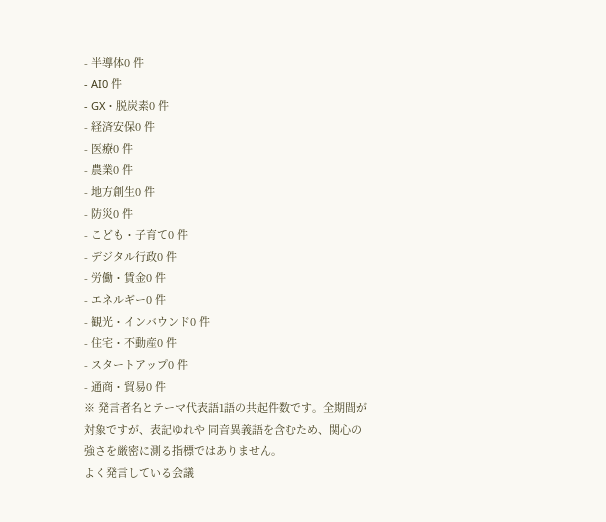- 半導体0 件
- AI0 件
- GX・脱炭素0 件
- 経済安保0 件
- 医療0 件
- 農業0 件
- 地方創生0 件
- 防災0 件
- こども・子育て0 件
- デジタル行政0 件
- 労働・賃金0 件
- エネルギー0 件
- 観光・インバウンド0 件
- 住宅・不動産0 件
- スタートアップ0 件
- 通商・貿易0 件
※ 発言者名とテーマ代表語1語の共起件数です。全期間が対象ですが、表記ゆれや 同音異義語を含むため、関心の強さを厳密に測る指標ではありません。
よく発言している会議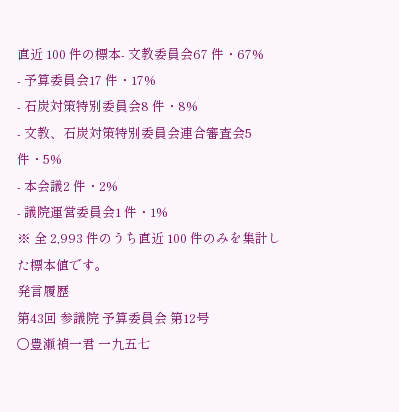直近 100 件の標本- 文教委員会67 件・67%
- 予算委員会17 件・17%
- 石炭対策特別委員会8 件・8%
- 文教、石炭対策特別委員会連合審査会5 件・5%
- 本会議2 件・2%
- 議院運営委員会1 件・1%
※ 全 2,993 件のうち直近 100 件のみを集計した標本値です。
発言履歴
第43回 参議院 予算委員会 第12号
○豊瀬禎一君 一九五七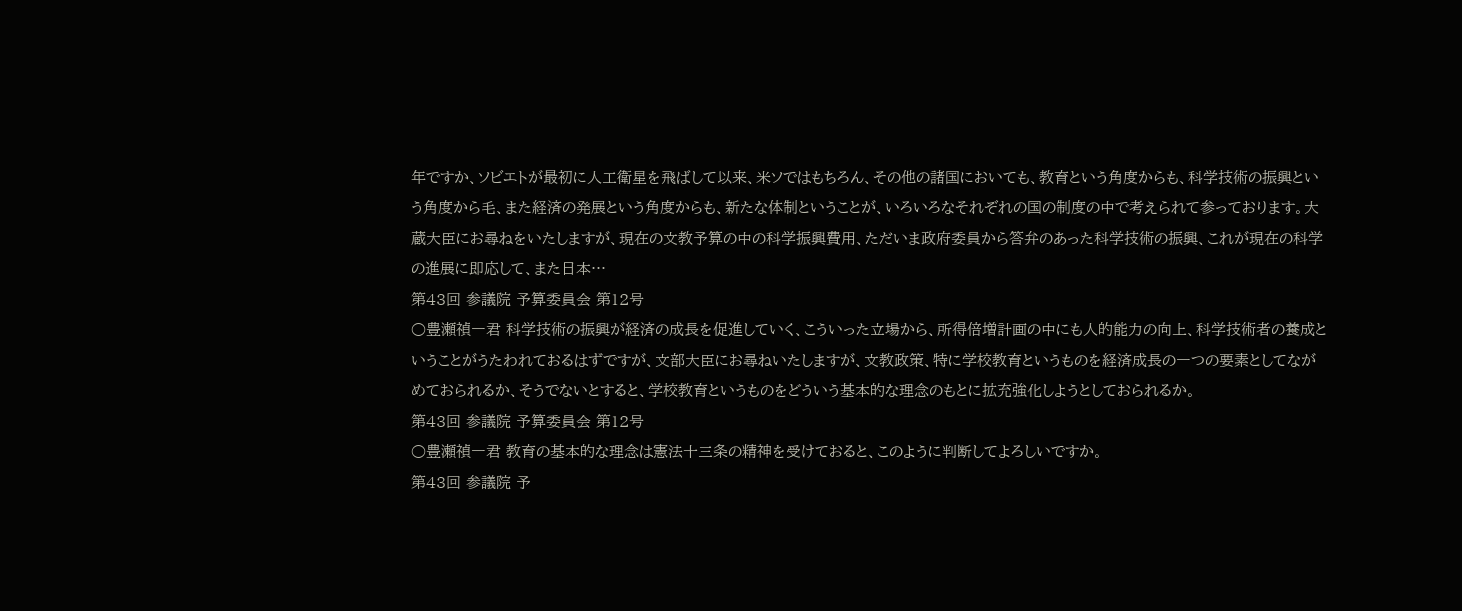年ですか、ソビエトが最初に人工衛星を飛ばして以来、米ソではもちろん、その他の諸国においても、教育という角度からも、科学技術の振興という角度から毛、また経済の発展という角度からも、新たな体制ということが、いろいろなそれぞれの国の制度の中で考えられて参っております。大蔵大臣にお尋ねをいたしますが、現在の文教予算の中の科学振興費用、ただいま政府委員から答弁のあった科学技術の振興、これが現在の科学の進展に即応して、また日本…
第43回 参議院 予算委員会 第12号
○豊瀬禎一君 科学技術の振興が経済の成長を促進していく、こういった立場から、所得倍増計画の中にも人的能力の向上、科学技術者の養成ということがうたわれておるはずですが、文部大臣にお尋ねいたしますが、文教政策、特に学校教育というものを経済成長の一つの要素としてながめておられるか、そうでないとすると、学校教育というものをどういう基本的な理念のもとに拡充強化しようとしておられるか。
第43回 参議院 予算委員会 第12号
○豊瀬禎一君 教育の基本的な理念は憲法十三条の精神を受けておると、このように判断してよろしいですか。
第43回 参議院 予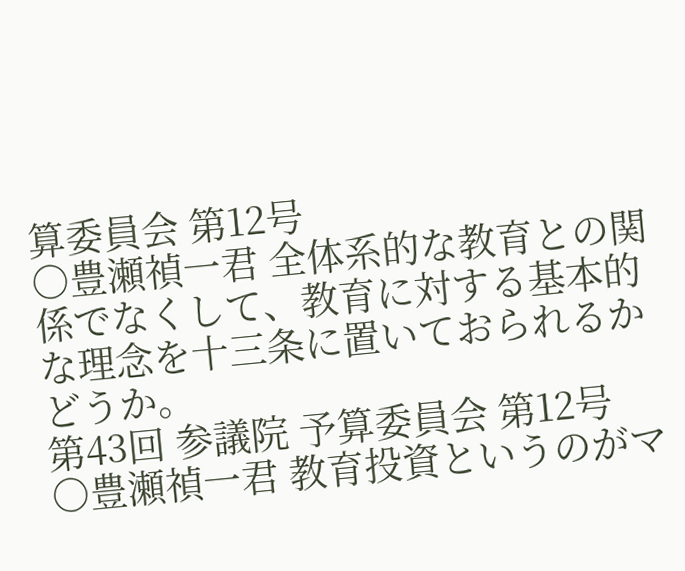算委員会 第12号
○豊瀬禎一君 全体系的な教育との関係でなくして、教育に対する基本的な理念を十三条に置いておられるかどうか。
第43回 参議院 予算委員会 第12号
○豊瀬禎一君 教育投資というのがマ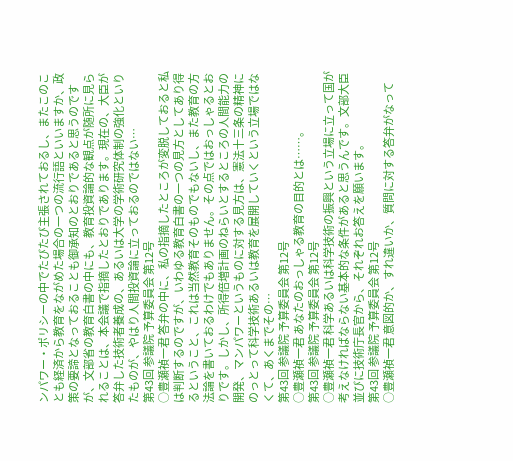ンパワー・ポリシーの中でたびたび主張されておるし、またこのことも経済から教育をながめた場合の一つの流行語といいますか、政策の要諦となっておることも御承知のとおりであると思うのですが、文部省の教育白書の中にも、教育投資論的な観点が随所に見られることは、本会議で指摘したとおりであります。現在の、大臣が答弁した技術者養成の、あるいは大学の学術研究体制の強化といりたものが、やはり人間投資論に立っておるのではない…
第43回 参議院 予算委員会 第12号
○豊瀬禎一君 答弁の中に、私の指摘したところが変脱しておると私は判断するのですが、いわゆる教育白書の一つの見方としてあり得るということ、これは当然教育そのものでもないし、また教育の方法論を書いておるわけでもありません。その点ではおっしゃるとおりです。しかし、所得倍増計画のねらいとするところの人間能力の開発、マンパワーというものに対する見方は、憲法十三条の精神にのっとって科学技術あるいは教育を展開していくという立場ではなくて、あくまでその…
第43回 参議院 予算委員会 第12号
○豊瀬禎一君 あなたのおっしゃる教育の目的とは……。
第43回 参議院 予算委員会 第12号
○豊瀬禎一君 科学あるいは科学技術の振興という立場に立って国が考えなければならない基本的な条件があると思うんです。文部大臣並びに技術庁長官から、それぞれお答えを願います。
第43回 参議院 予算委員会 第12号
○豊瀬禎一君 意図的か、すれ違いか、質問に対する答弁がなって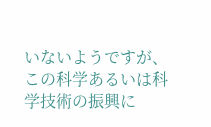いないようですが、この科学あるいは科学技術の振興に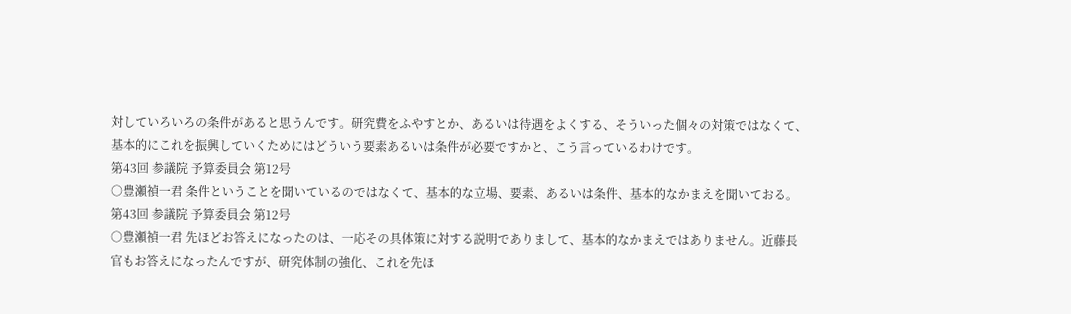対していろいろの条件があると思うんです。研究費をふやすとか、あるいは待遇をよくする、そういった個々の対策ではなくて、基本的にこれを振興していくためにはどういう要素あるいは条件が必要ですかと、こう言っているわけです。
第43回 参議院 予算委員会 第12号
○豊瀬禎一君 条件ということを聞いているのではなくて、基本的な立場、要素、あるいは条件、基本的なかまえを聞いておる。
第43回 参議院 予算委員会 第12号
○豊瀬禎一君 先ほどお答えになったのは、一応その具体策に対する説明でありまして、基本的なかまえではありません。近藤長官もお答えになったんですが、研究体制の強化、これを先ほ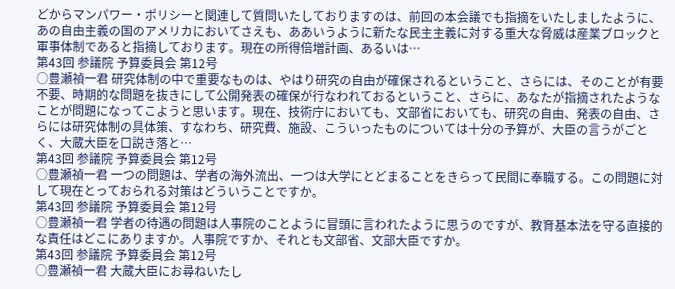どからマンパワー・ポリシーと関連して質問いたしておりますのは、前回の本会議でも指摘をいたしましたように、あの自由主義の国のアメリカにおいてさえも、ああいうように新たな民主主義に対する重大な脅威は産業ブロックと軍事体制であると指摘しております。現在の所得倍増計画、あるいは…
第43回 参議院 予算委員会 第12号
○豊瀬禎一君 研究体制の中で重要なものは、やはり研究の自由が確保されるということ、さらには、そのことが有要不要、時期的な問題を抜きにして公開発表の確保が行なわれておるということ、さらに、あなたが指摘されたようなことが問題になってこようと思います。現在、技術庁においても、文部省においても、研究の自由、発表の自由、さらには研究体制の具体策、すなわち、研究費、施設、こういったものについては十分の予算が、大臣の言うがごとく、大蔵大臣を口説き落と…
第43回 参議院 予算委員会 第12号
○豊瀬禎一君 一つの問題は、学者の海外流出、一つは大学にとどまることをきらって民間に奉職する。この問題に対して現在とっておられる対策はどういうことですか。
第43回 参議院 予算委員会 第12号
○豊瀬禎一君 学者の待遇の問題は人事院のことように冒頭に言われたように思うのですが、教育基本法を守る直接的な責任はどこにありますか。人事院ですか、それとも文部省、文部大臣ですか。
第43回 参議院 予算委員会 第12号
○豊瀬禎一君 大蔵大臣にお尋ねいたし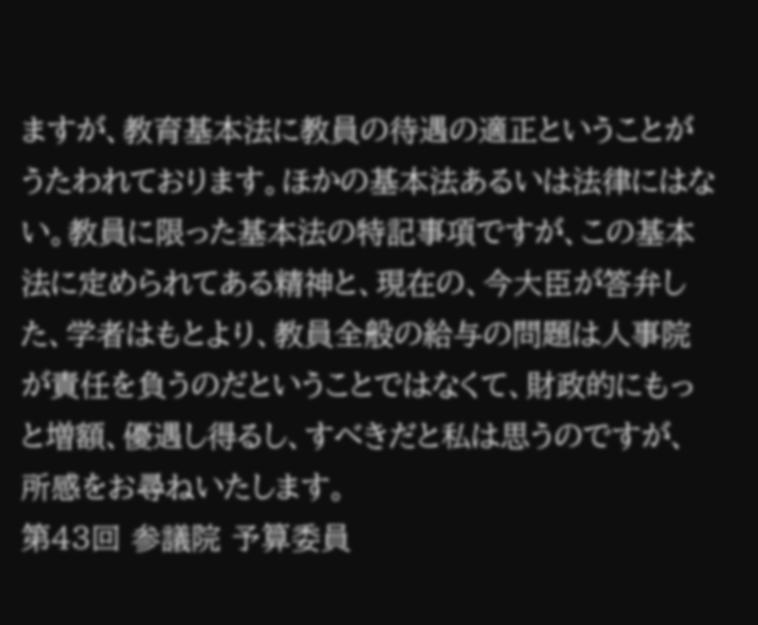ますが、教育基本法に教員の待遇の適正ということがうたわれております。ほかの基本法あるいは法律にはない。教員に限った基本法の特記事項ですが、この基本法に定められてある精神と、現在の、今大臣が答弁した、学者はもとより、教員全般の給与の問題は人事院が責任を負うのだということではなくて、財政的にもっと増額、優遇し得るし、すべきだと私は思うのですが、所感をお尋ねいたします。
第43回 参議院 予算委員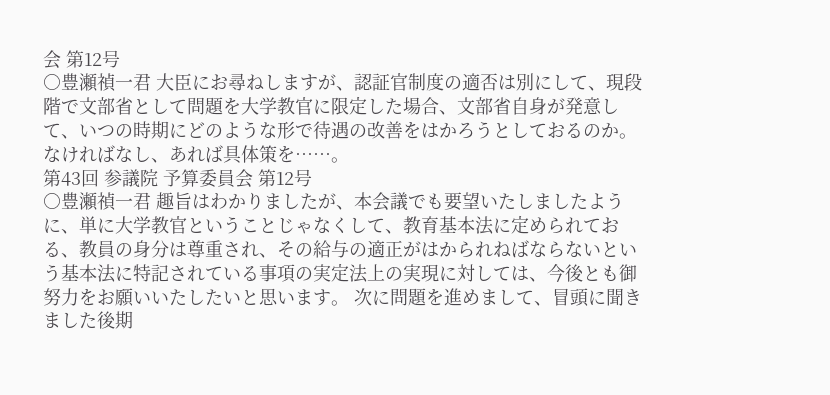会 第12号
○豊瀬禎一君 大臣にお尋ねしますが、認証官制度の適否は別にして、現段階で文部省として問題を大学教官に限定した場合、文部省自身が発意して、いつの時期にどのような形で待遇の改善をはかろうとしておるのか。なければなし、あれば具体策を……。
第43回 参議院 予算委員会 第12号
○豊瀬禎一君 趣旨はわかりましたが、本会議でも要望いたしましたように、単に大学教官ということじゃなくして、教育基本法に定められておる、教員の身分は尊重され、その給与の適正がはかられねばならないという基本法に特記されている事項の実定法上の実現に対しては、今後とも御努力をお願いいたしたいと思います。 次に問題を進めまして、冒頭に聞きました後期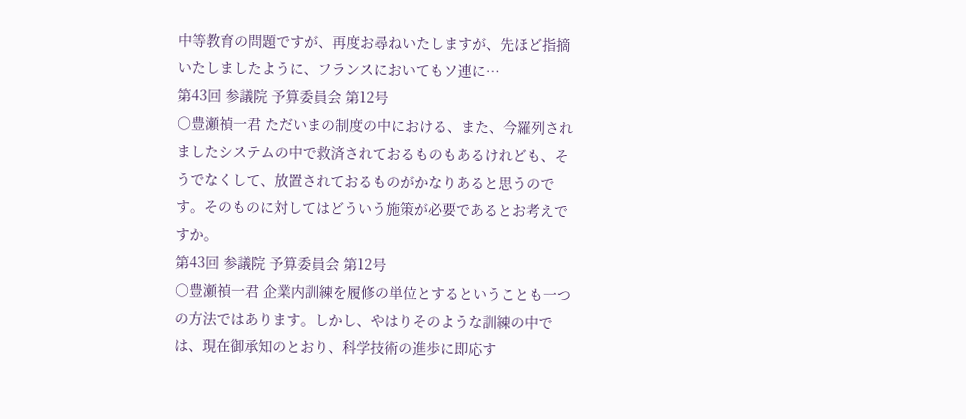中等教育の問題ですが、再度お尋ねいたしますが、先ほど指摘いたしましたように、フランスにおいてもソ連に…
第43回 参議院 予算委員会 第12号
○豊瀬禎一君 ただいまの制度の中における、また、今羅列されましたシステムの中で救済されておるものもあるけれども、そうでなくして、放置されておるものがかなりあると思うのです。そのものに対してはどういう施策が必要であるとお考えですか。
第43回 参議院 予算委員会 第12号
○豊瀬禎一君 企業内訓練を履修の単位とするということも一つの方法ではあります。しかし、やはりそのような訓練の中では、現在御承知のとおり、科学技術の進歩に即応す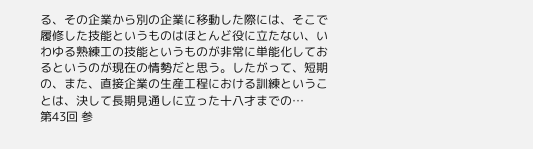る、その企業から別の企業に移動した際には、そこで履修した技能というものはほとんど役に立たない、いわゆる熟練工の技能というものが非常に単能化しておるというのが現在の情勢だと思う。したがって、短期の、また、直接企業の生産工程における訓練ということは、決して長期見通しに立った十八才までの…
第43回 参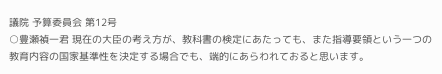議院 予算委員会 第12号
○豊瀬禎一君 現在の大臣の考え方が、教科書の検定にあたっても、また指導要領という一つの教育内容の国家基準性を決定する場合でも、端的にあらわれておると思います。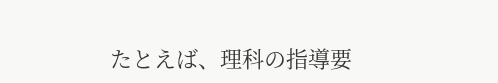たとえば、理科の指導要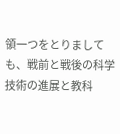領一つをとりましても、戦前と戦後の科学技術の進展と教科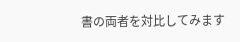書の両者を対比してみます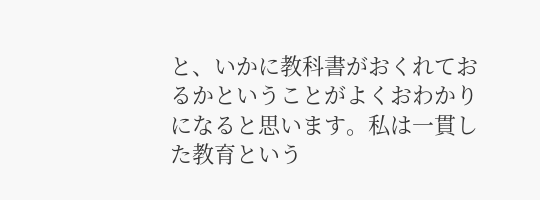と、いかに教科書がおくれておるかということがよくおわかりになると思います。私は一貫した教育という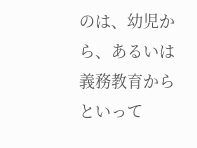のは、幼児から、あるいは義務教育からといって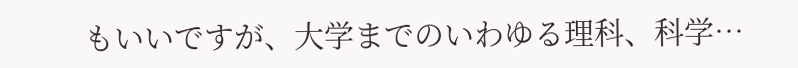もいいですが、大学までのいわゆる理科、科学…